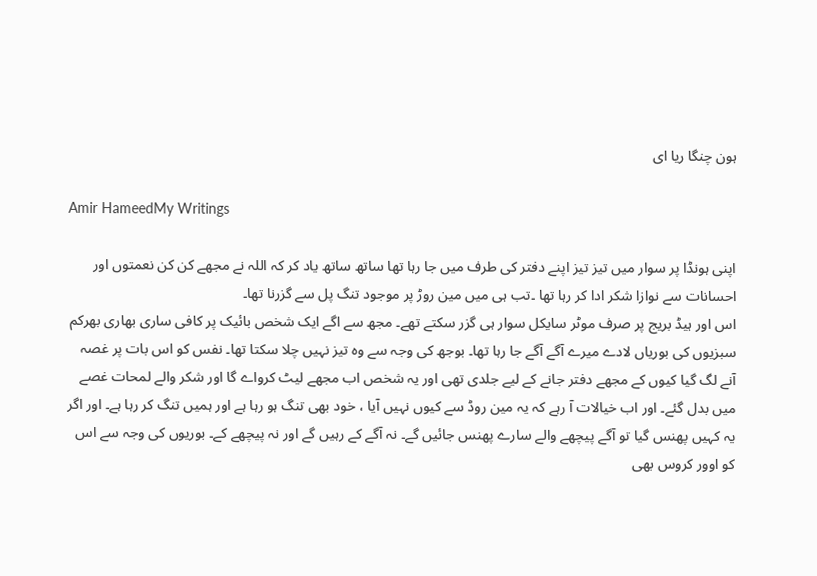ہون چنگا ریا ای

Amir HameedMy Writings

اپنی ہونڈا پر سوار میں تیز تیز اپنے دفتر کی طرف میں جا رہا تھا ساتھ ساتھ یاد کر کہ اللہ نے مجھے کن کن نعمتوں اور احسانات سے نوازا شکر ادا کر رہا تھا ۔تب ہی میں مین روڑ پر موجود تنگ پل سے گزرنا تھا۔
اس اور ہیڈ بریج پر صرف موٹر سایکل سوار ہی گزر سکتے تھے۔ مجھ سے اگے ایک شخص بائیک پر کافی ساری بھاری بھرکم سبزیوں کی بوریاں لادے میرے آگے آگے جا رہا تھا۔ بوجھ کی وجہ سے وہ تیز نہیں چلا سکتا تھا۔ نفس کو اس بات پر غصہ آنے لگ گیا کیوں کے مجھے دفتر جانے کے لیے جلدی تھی اور یہ شخص اب مجھے لیٹ کرواے گا اور شکر والے لمحات غصے میں بدل گئے۔ اور اب خیالات آ رہے کہ یہ مین روڈ سے کیوں نہیں آیا ، خود بھی تنگ ہو رہا ہے اور ہمیں تنگ کر رہا ہے۔ اور اگر یہ کہیں پھنس گیا تو آگے پیچھے والے سارے پھنس جائیں گے۔ نہ آگے کے رہیں گے اور نہ پیچھے کے۔ بوریوں کی وجہ سے اس کو اوور کروس بھی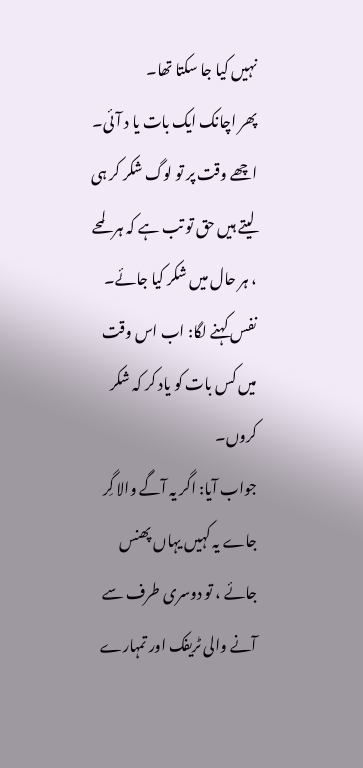نہیں کیا جا سکتا تھا۔
پھر اچانک ایک بات یا د آئی۔
اچھے وقت پر تو لوگ شکر کر ہی لیتے ہیں حق تو تب ہے کہ ہر لمحے ، ہر حال میں شکر کیا جائے۔
نفس کہنے لگا: اب اس وقت میں کس بات کو یاد کر کہ شکر کروں۔
جواب آیا: اگر یہ آگے والا گِر جاے یہ کہیں یہاں پھنس جائے ، تو دوسری طرف سے آنے والی ٹریفک اور تمہارے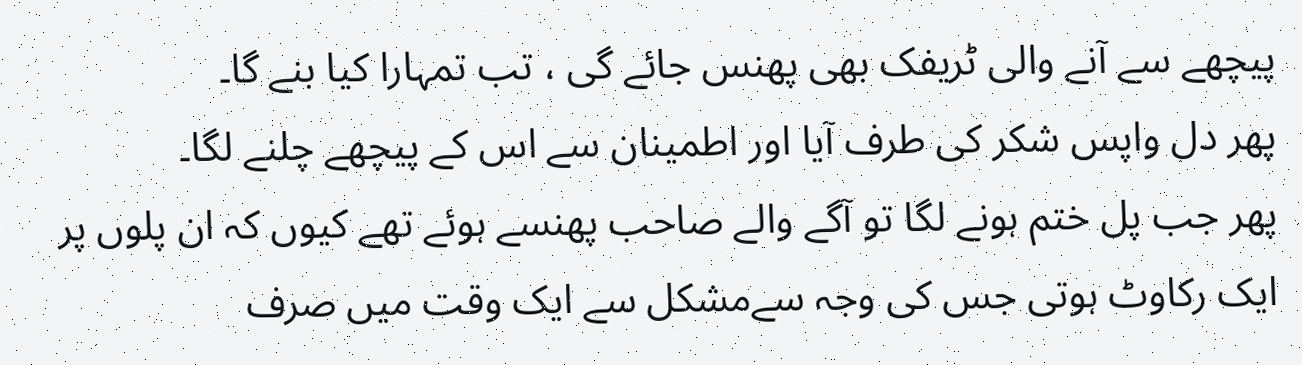پیچھے سے آنے والی ٹریفک بھی پھنس جائے گی ، تب تمہارا کیا بنے گا۔
پھر دل واپس شکر کی طرف آیا اور اطمینان سے اس کے پیچھے چلنے لگا۔
پھر جب پل ختم ہونے لگا تو آگے والے صاحب پھنسے ہوئے تھے کیوں کہ ان پلوں پر ایک رکاوٹ ہوتی جس کی وجہ سےمشکل سے ایک وقت میں صرف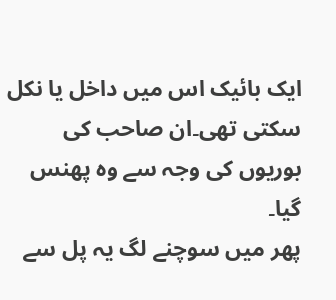ایک بائیک اس میں داخل یا نکل سکتی تھی۔ان صاحب کی بوریوں کی وجہ سے وہ پھنس گیا۔
پھر میں سوچنے لگ یہ پل سے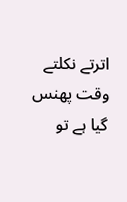اترتے نکلتے وقت پھنس گیا ہے تو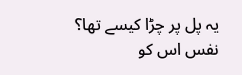یہ پل پر چڑا کیسے تھا؟
نفس اس کو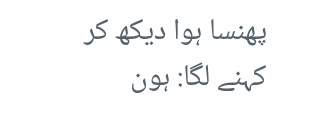پھنسا ہوا دیکھ کر کہنے لگا: ہون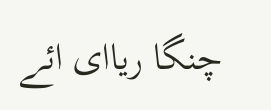چنگا ریاای ائے